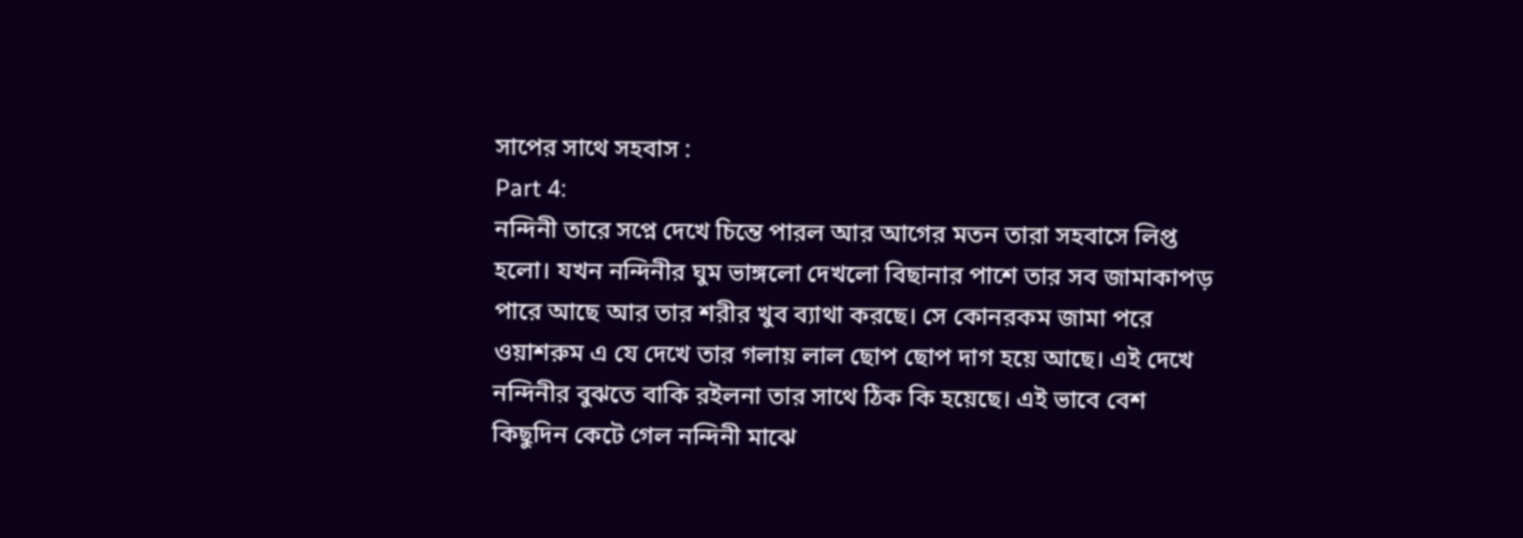সাপের সাথে সহবাস :
Part 4:
নন্দিনী তারে সপ্নে দেখে চিন্তে পারল আর আগের মতন তারা সহবাসে লিপ্ত হলো। যখন নন্দিনীর ঘুম ভাঙ্গলো দেখলো বিছানার পাশে তার সব জামাকাপড় পারে আছে আর তার শরীর খুব ব্যাথা করছে। সে কোনরকম জামা পরে ওয়াশরুম এ যে দেখে তার গলায় লাল ছোপ ছোপ দাগ হয়ে আছে। এই দেখে নন্দিনীর বুঝতে বাকি রইলনা তার সাথে ঠিক কি হয়েছে। এই ভাবে বেশ কিছুদিন কেটে গেল নন্দিনী মাঝে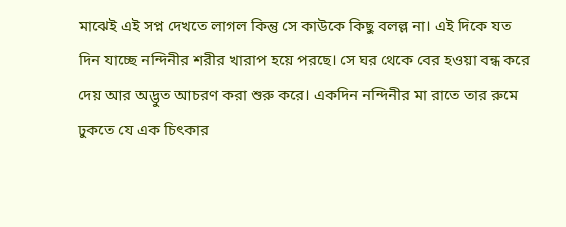মাঝেই এই সপ্ন দেখতে লাগল কিন্তু সে কাউকে কিছু বলল্ল না। এই দিকে যত দিন যাচ্ছে নন্দিনীর শরীর খারাপ হয়ে পরছে। সে ঘর থেকে বের হওয়া বন্ধ করে দেয় আর অদ্ভুত আচরণ করা শুরু করে। একদিন নন্দিনীর মা রাতে তার রুমে ঢুকতে যে এক চিৎকার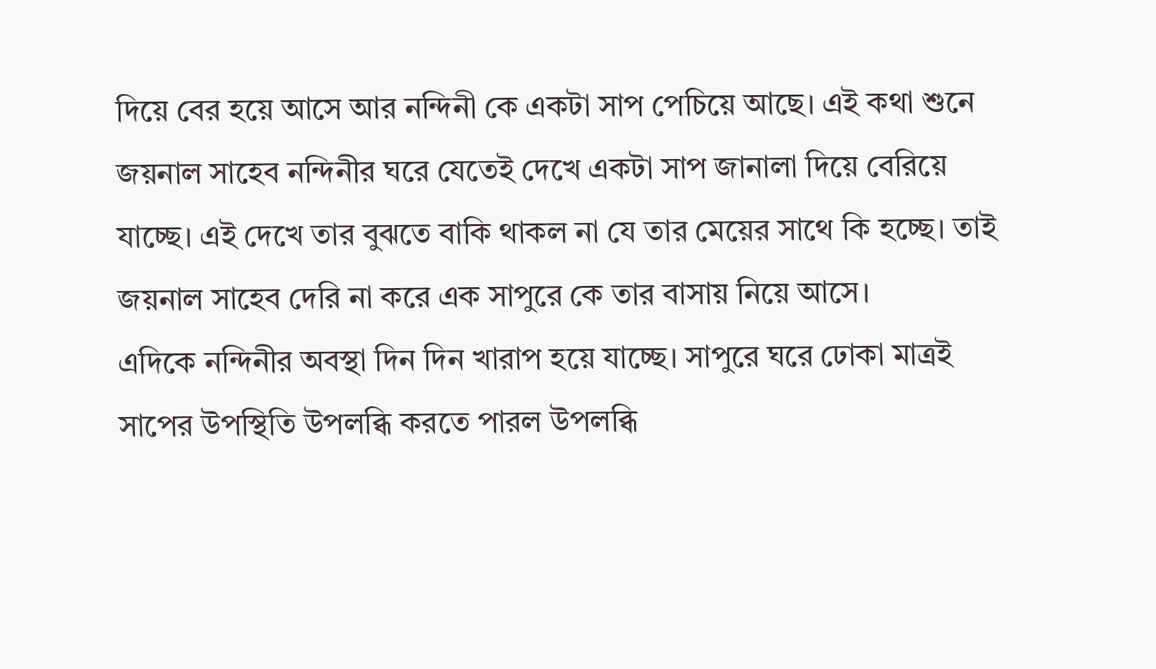দিয়ে বের হয়ে আসে আর নন্দিনী কে একটা সাপ পেচিয়ে আছে। এই কথা শুনে জয়নাল সাহেব নন্দিনীর ঘরে যেতেই দেখে একটা সাপ জানালা দিয়ে বেরিয়ে যাচ্ছে। এই দেখে তার বুঝতে বাকি থাকল না যে তার মেয়ের সাথে কি হচ্ছে। তাই জয়নাল সাহেব দেরি না করে এক সাপুরে কে তার বাসায় নিয়ে আসে।
এদিকে নন্দিনীর অবস্থা দিন দিন খারাপ হয়ে যাচ্ছে। সাপুরে ঘরে ঢোকা মাত্রই সাপের উপস্থিতি উপলব্ধি করতে পারল উপলব্ধি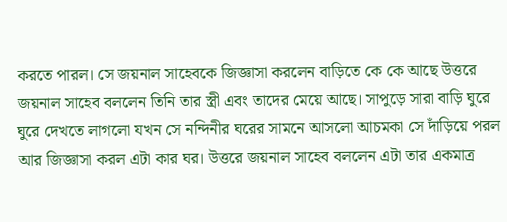করতে পারল। সে জয়নাল সাহেবকে জিজ্ঞাসা করলেন বাড়িতে কে কে আছে উত্তরে জয়নাল সাহেব বললেন তিনি তার স্ত্রী এবং তাদের মেয়ে আছে। সাপুড়ে সারা বাড়ি ঘুরে ঘুরে দেখতে লাগলো যখন সে নন্দিনীর ঘরের সামনে আসলো আচমকা সে দাঁড়িয়ে পরল আর জিজ্ঞাসা করল এটা কার ঘর। উত্তরে জয়নাল সাহেব বললেন এটা তার একমাত্র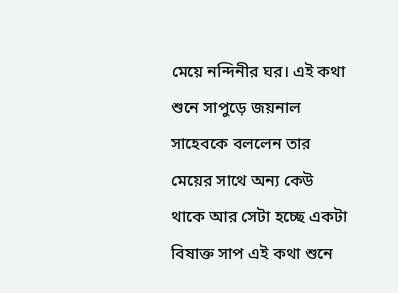মেয়ে নন্দিনীর ঘর। এই কথা শুনে সাপুড়ে জয়নাল সাহেবকে বললেন তার মেয়ের সাথে অন্য কেউ থাকে আর সেটা হচ্ছে একটা বিষাক্ত সাপ এই কথা শুনে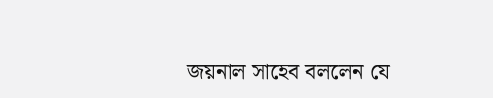জয়নাল সাহেব বললেন যে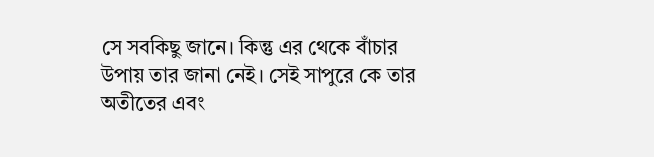সে সবকিছু জানে। কিন্তু এর থেকে বাঁচার উপায় তার জানা নেই। সেই সাপুরে কে তার অতীতের এবং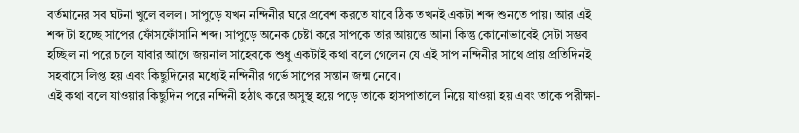বর্তমানের সব ঘটনা খুলে বলল। সাপুড়ে যখন নন্দিনীর ঘরে প্রবেশ করতে যাবে ঠিক তখনই একটা শব্দ শুনতে পায়। আর এই শব্দ টা হচ্ছে সাপের ফোঁসফোঁসানি শব্দ। সাপুড়ে অনেক চেষ্টা করে সাপকে তার আয়ত্তে আনা কিন্তু কোনোভাবেই সেটা সম্ভব হচ্ছিল না পরে চলে যাবার আগে জয়নাল সাহেবকে শুধু একটাই কথা বলে গেলেন যে এই সাপ নন্দিনীর সাথে প্রায় প্রতিদিনই সহবাসে লিপ্ত হয় এবং কিছুদিনের মধ্যেই নন্দিনীর গর্ভে সাপের সন্তান জন্ম নেবে।
এই কথা বলে যাওয়ার কিছুদিন পরে নন্দিনী হঠাৎ করে অসুস্থ হয়ে পড়ে তাকে হাসপাতালে নিয়ে যাওয়া হয় এবং তাকে পরীক্ষা-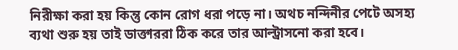নিরীক্ষা করা হয় কিন্তু কোন রোগ ধরা পড়ে না। অথচ নন্দিনীর পেটে অসহ্য ব্যথা শুরু হয় তাই ডাক্তাররা ঠিক করে তার আল্ট্রাসনো করা হবে।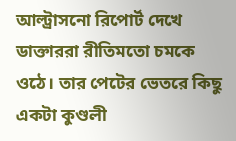আল্ট্রাসনো রিপোর্ট দেখে ডাক্তাররা রীতিমতো চমকে ওঠে। তার পেটের ভেতরে কিছু একটা কুণ্ডলী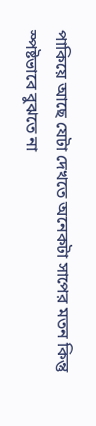পাকিয়ে আছে যেটা দেখতে অনেকটা সাপের মতন কিন্তু স্পষ্টভাবে বুঝতে না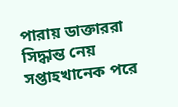পারায় ডাক্তাররা সিদ্ধান্ত নেয় সপ্তাহখানেক পরে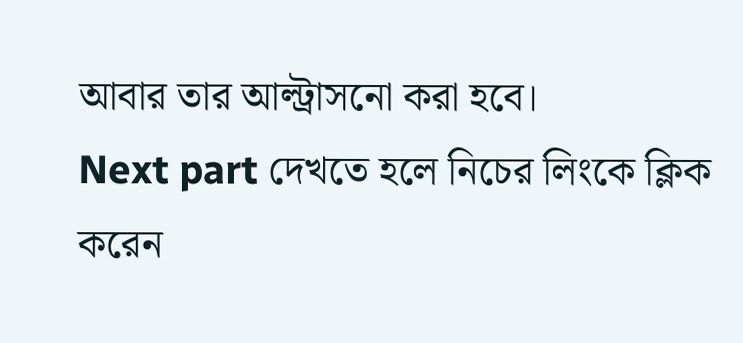আবার তার আল্ট্রাসনো করা হবে।
Next part দেখতে হলে নিচের লিংকে ক্লিক করেন